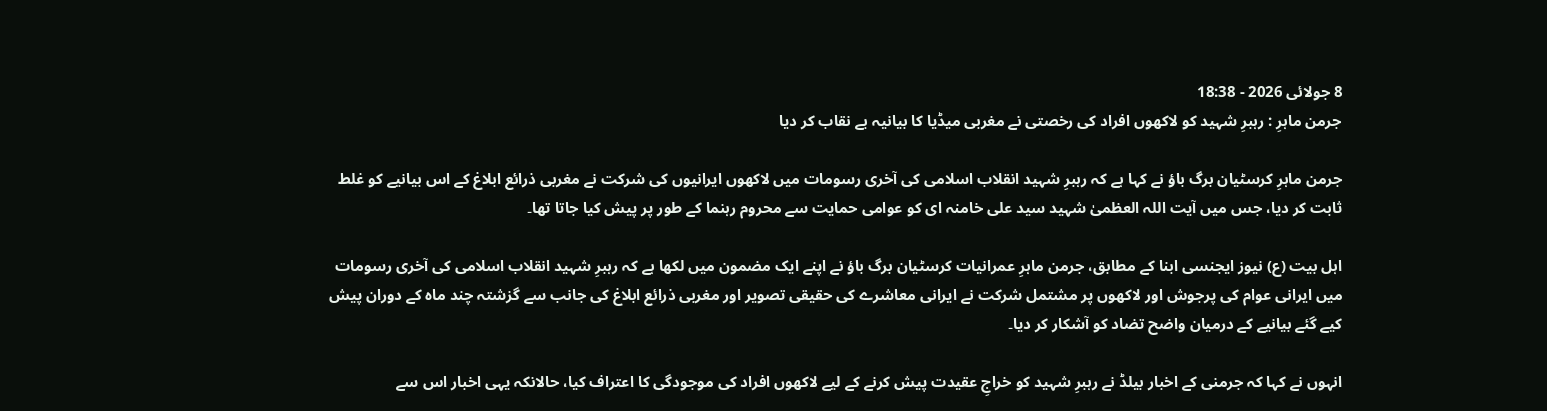8 جولائی 2026 - 18:38
جرمن ماہرِ : رہبرِ شہید کو لاکھوں افراد کی رخصتی نے مغربی میڈیا کا بیانیہ بے نقاب کر دیا

جرمن ماہرِ کرسٹیان برگ باؤ نے کہا ہے کہ رہبرِ شہید انقلاب اسلامی کی آخری رسومات میں لاکھوں ایرانیوں کی شرکت نے مغربی ذرائع ابلاغ کے اس بیانیے کو غلط ثابت کر دیا، جس میں آیت اللہ العظمیٰ شہید سید علی خامنہ ای کو عوامی حمایت سے محروم رہنما کے طور پر پیش کیا جاتا تھا۔

اہل بیت (ع) نیوز ایجنسی ابنا کے مطابق، جرمن ماہرِ عمرانیات کرسٹیان برگ باؤ نے اپنے ایک مضمون میں لکھا ہے کہ رہبرِ شہید انقلاب اسلامی کی آخری رسومات میں ایرانی عوام کی پرجوش اور لاکھوں پر مشتمل شرکت نے ایرانی معاشرے کی حقیقی تصویر اور مغربی ذرائع ابلاغ کی جانب سے گزشتہ چند ماہ کے دوران پیش کیے گئے بیانیے کے درمیان واضح تضاد کو آشکار کر دیا۔

انہوں نے کہا کہ جرمنی کے اخبار بیلڈ نے رہبرِ شہید کو خراجِ عقیدت پیش کرنے کے لیے لاکھوں افراد کی موجودگی کا اعتراف کیا، حالانکہ یہی اخبار اس سے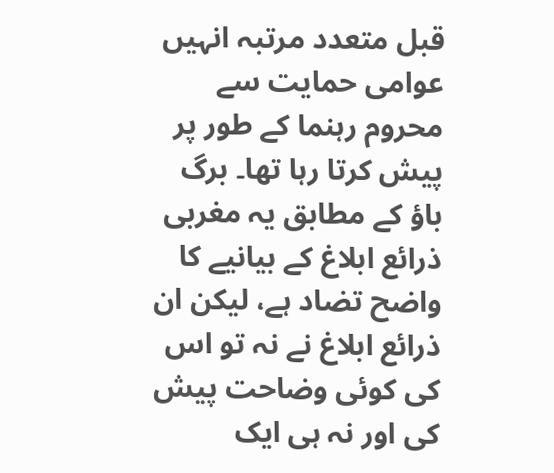قبل متعدد مرتبہ انہیں عوامی حمایت سے محروم رہنما کے طور پر پیش کرتا رہا تھا۔ برگ باؤ کے مطابق یہ مغربی ذرائع ابلاغ کے بیانیے کا واضح تضاد ہے، لیکن ان ذرائع ابلاغ نے نہ تو اس کی کوئی وضاحت پیش کی اور نہ ہی ایک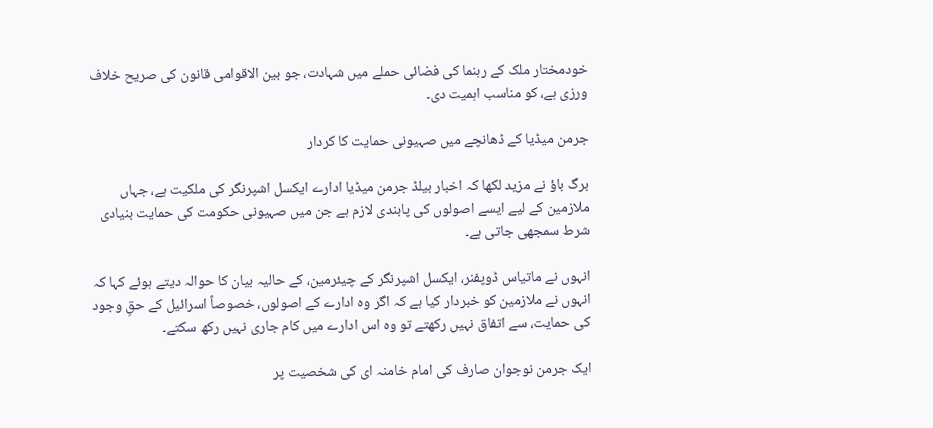خودمختار ملک کے رہنما کی فضائی حملے میں شہادت، جو بین الاقوامی قانون کی صریح خلاف ورزی ہے، کو مناسب اہمیت دی۔

جرمن میڈیا کے ڈھانچے میں صہیونی حمایت کا کردار

برگ باؤ نے مزید لکھا کہ اخبار بیلڈ جرمن میڈیا ادارے ایکسل اشپرنگر کی ملکیت ہے، جہاں ملازمین کے لیے ایسے اصولوں کی پابندی لازم ہے جن میں صہیونی حکومت کی حمایت بنیادی شرط سمجھی جاتی ہے۔

انہوں نے ماتیاس ڈوپفنر، ایکسل اشپرنگر کے چیئرمین، کے حالیہ بیان کا حوالہ دیتے ہوئے کہا کہ انہوں نے ملازمین کو خبردار کیا ہے کہ اگر وہ ادارے کے اصولوں، خصوصاً اسرائیل کے حقِ وجود کی حمایت، سے اتفاق نہیں رکھتے تو وہ اس ادارے میں کام جاری نہیں رکھ سکتے۔

ایک جرمن نوجوان صارف کی امام خامنہ ای کی شخصیت پر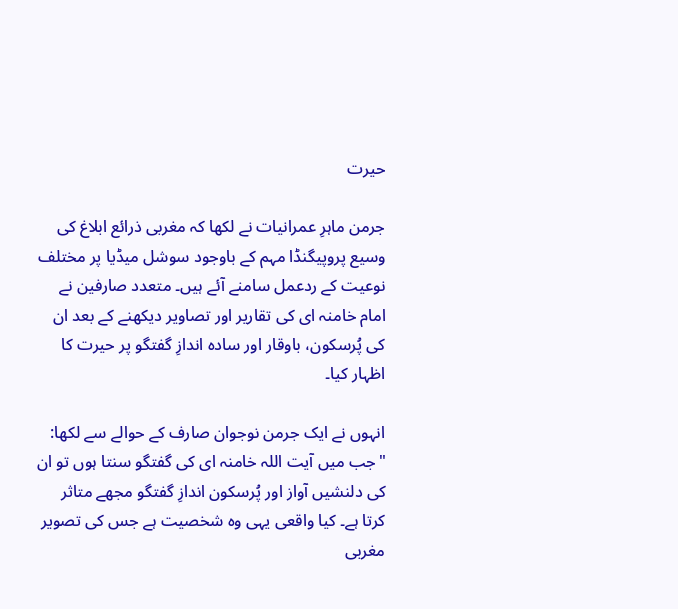حیرت

جرمن ماہرِ عمرانیات نے لکھا کہ مغربی ذرائع ابلاغ کی وسیع پروپیگنڈا مہم کے باوجود سوشل میڈیا پر مختلف نوعیت کے ردعمل سامنے آئے ہیں۔ متعدد صارفین نے امام خامنہ ای کی تقاریر اور تصاویر دیکھنے کے بعد ان کی پُرسکون، باوقار اور سادہ اندازِ گفتگو پر حیرت کا اظہار کیا۔

انہوں نے ایک جرمن نوجوان صارف کے حوالے سے لکھا: "جب میں آیت اللہ خامنہ ای کی گفتگو سنتا ہوں تو ان کی دلنشیں آواز اور پُرسکون اندازِ گفتگو مجھے متاثر کرتا ہے۔ کیا واقعی یہی وہ شخصیت ہے جس کی تصویر مغربی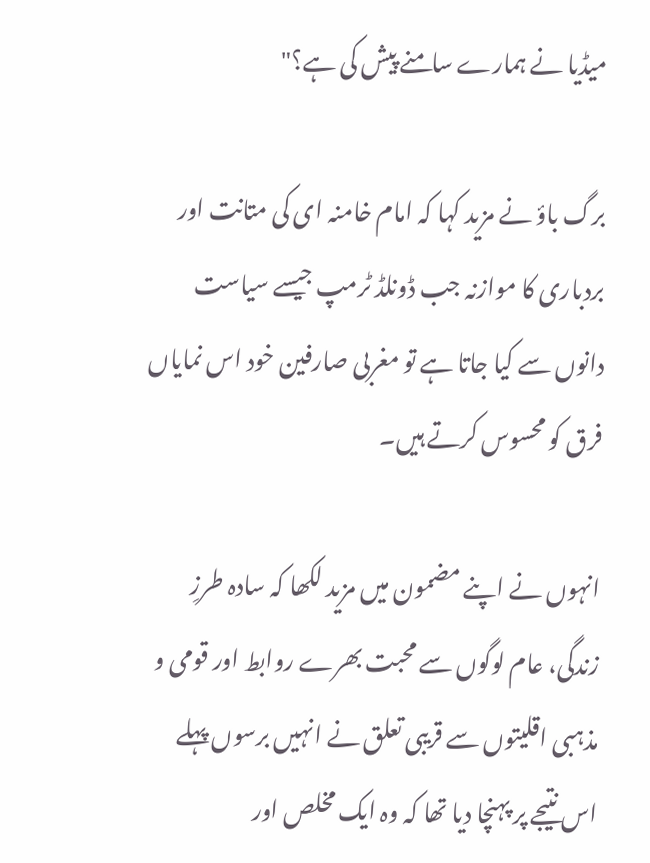میڈیا نے ہمارے سامنے پیش کی ہے؟"

برگ باؤ نے مزید کہا کہ امام خامنہ ای کی متانت اور بردباری کا موازنہ جب ڈونلڈ ٹرمپ جیسے سیاست دانوں سے کیا جاتا ہے تو مغربی صارفین خود اس نمایاں فرق کو محسوس کرتے ہیں۔

انہوں نے اپنے مضمون میں مزید لکھا کہ سادہ طرزِ زندگی، عام لوگوں سے محبت بھرے روابط اور قومی و مذہبی اقلیتوں سے قریبی تعلق نے انہیں برسوں پہلے اس نتیجے پر پہنچا دیا تھا کہ وہ ایک مخلص اور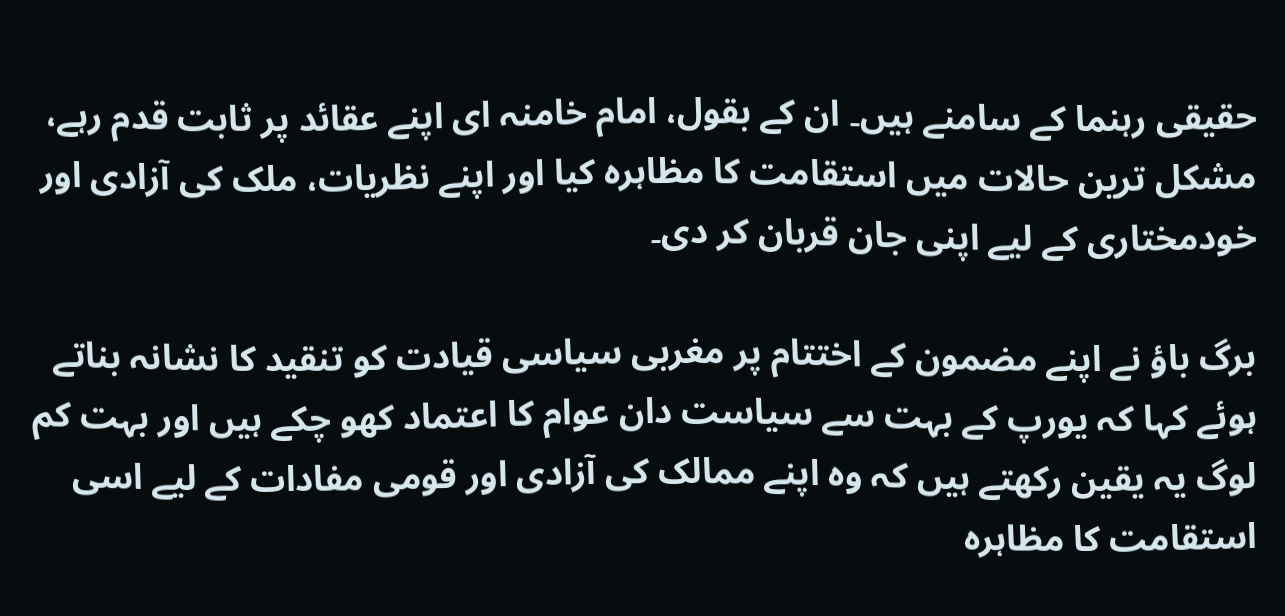حقیقی رہنما کے سامنے ہیں۔ ان کے بقول، امام خامنہ ای اپنے عقائد پر ثابت قدم رہے، مشکل ترین حالات میں استقامت کا مظاہرہ کیا اور اپنے نظریات، ملک کی آزادی اور خودمختاری کے لیے اپنی جان قربان کر دی۔

برگ باؤ نے اپنے مضمون کے اختتام پر مغربی سیاسی قیادت کو تنقید کا نشانہ بناتے ہوئے کہا کہ یورپ کے بہت سے سیاست دان عوام کا اعتماد کھو چکے ہیں اور بہت کم لوگ یہ یقین رکھتے ہیں کہ وہ اپنے ممالک کی آزادی اور قومی مفادات کے لیے اسی استقامت کا مظاہرہ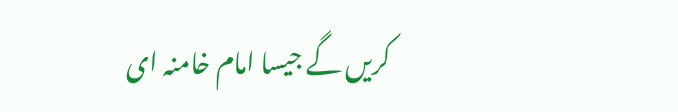کریں گے جیسا امام خامنہ ای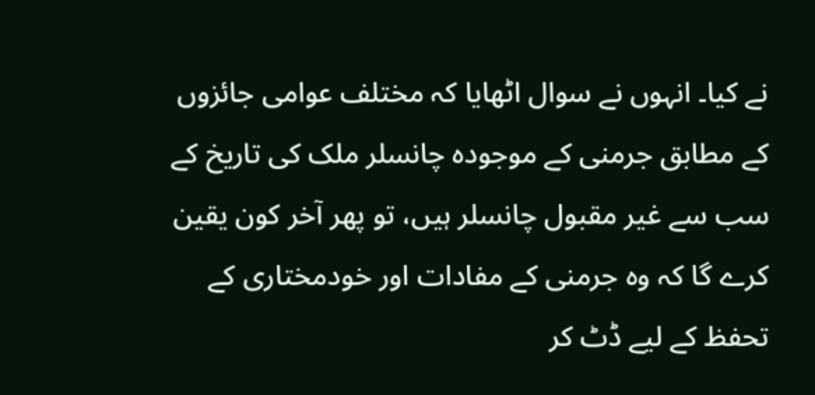نے کیا۔ انہوں نے سوال اٹھایا کہ مختلف عوامی جائزوں کے مطابق جرمنی کے موجودہ چانسلر ملک کی تاریخ کے سب سے غیر مقبول چانسلر ہیں، تو پھر آخر کون یقین کرے گا کہ وہ جرمنی کے مفادات اور خودمختاری کے تحفظ کے لیے ڈٹ کر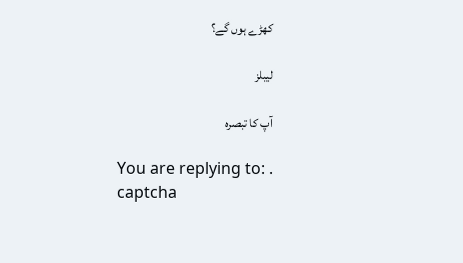کھڑے ہوں گے؟

لیبلز

آپ کا تبصرہ

You are replying to: .
captcha